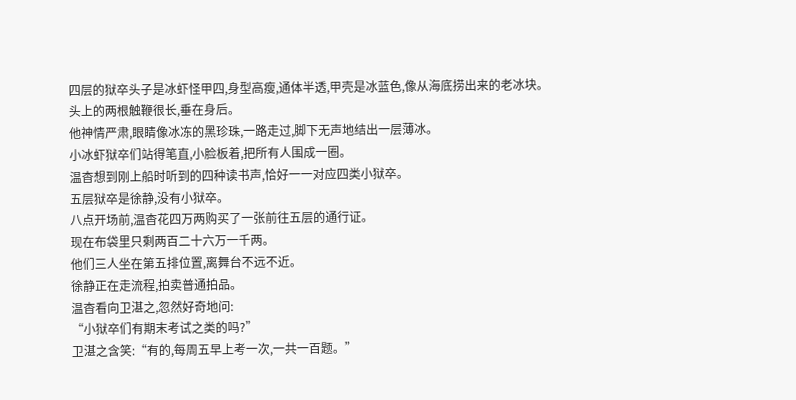四层的狱卒头子是冰虾怪甲四,身型高瘦,通体半透,甲壳是冰蓝色,像从海底捞出来的老冰块。
头上的两根触鞭很长,垂在身后。
他神情严肃,眼睛像冰冻的黑珍珠,一路走过,脚下无声地结出一层薄冰。
小冰虾狱卒们站得笔直,小脸板着,把所有人围成一圈。
温杳想到刚上船时听到的四种读书声,恰好一一对应四类小狱卒。
五层狱卒是徐静,没有小狱卒。
八点开场前,温杳花四万两购买了一张前往五层的通行证。
现在布袋里只剩两百二十六万一千两。
他们三人坐在第五排位置,离舞台不远不近。
徐静正在走流程,拍卖普通拍品。
温杳看向卫湛之,忽然好奇地问:
“小狱卒们有期末考试之类的吗?”
卫湛之含笑:“有的,每周五早上考一次,一共一百题。”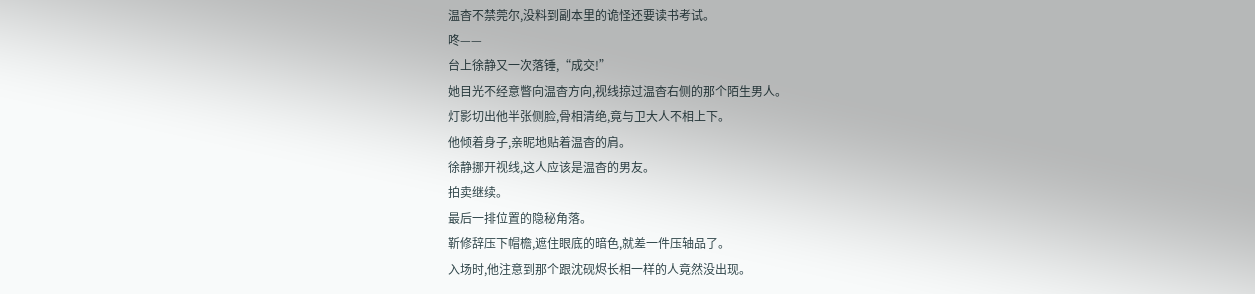温杳不禁莞尔,没料到副本里的诡怪还要读书考试。
咚——
台上徐静又一次落锤,“成交!”
她目光不经意瞥向温杳方向,视线掠过温杳右侧的那个陌生男人。
灯影切出他半张侧脸,骨相清绝,竟与卫大人不相上下。
他倾着身子,亲昵地贴着温杳的肩。
徐静挪开视线,这人应该是温杳的男友。
拍卖继续。
最后一排位置的隐秘角落。
靳修辞压下帽檐,遮住眼底的暗色,就差一件压轴品了。
入场时,他注意到那个跟沈砚烬长相一样的人竟然没出现。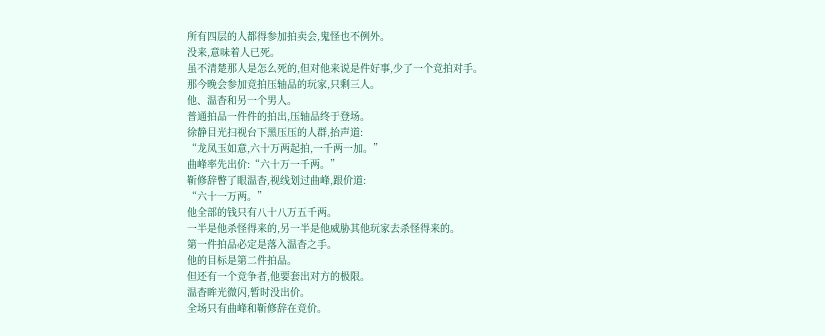所有四层的人都得参加拍卖会,鬼怪也不例外。
没来,意味着人已死。
虽不清楚那人是怎么死的,但对他来说是件好事,少了一个竞拍对手。
那今晚会参加竞拍压轴品的玩家,只剩三人。
他、温杳和另一个男人。
普通拍品一件件的拍出,压轴品终于登场。
徐静目光扫视台下黑压压的人群,抬声道:
“龙凤玉如意,六十万两起拍,一千两一加。”
曲峰率先出价:“六十万一千两。”
靳修辞瞥了眼温杳,视线划过曲峰,跟价道:
“六十一万两。”
他全部的钱只有八十八万五千两。
一半是他杀怪得来的,另一半是他威胁其他玩家去杀怪得来的。
第一件拍品必定是落入温杳之手。
他的目标是第二件拍品。
但还有一个竞争者,他要套出对方的极限。
温杳眸光微闪,暂时没出价。
全场只有曲峰和靳修辞在竞价。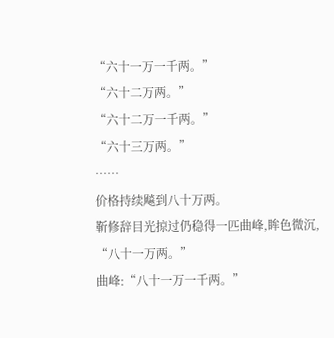“六十一万一千两。”
“六十二万两。”
“六十二万一千两。”
“六十三万两。”
……
价格持续飚到八十万两。
靳修辞目光掠过仍稳得一匹曲峰,眸色微沉,
“八十一万两。”
曲峰:“八十一万一千两。”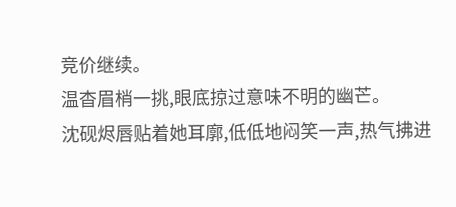竞价继续。
温杳眉梢一挑,眼底掠过意味不明的幽芒。
沈砚烬唇贴着她耳廓,低低地闷笑一声,热气拂进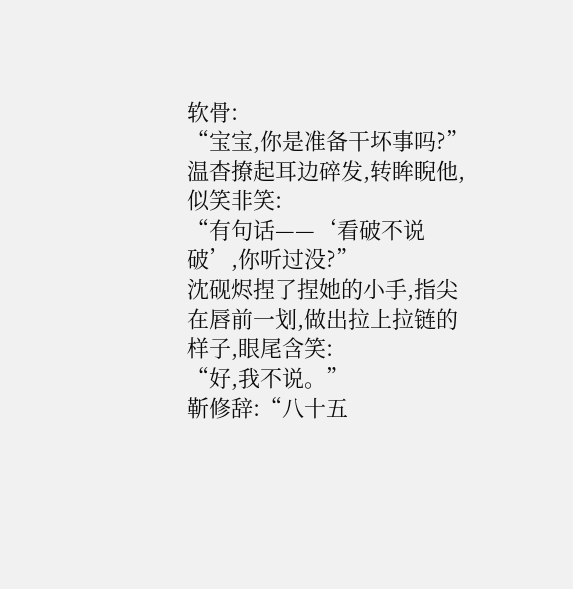软骨:
“宝宝,你是准备干坏事吗?”
温杳撩起耳边碎发,转眸睨他,似笑非笑:
“有句话——‘看破不说破’,你听过没?”
沈砚烬捏了捏她的小手,指尖在唇前一划,做出拉上拉链的样子,眼尾含笑:
“好,我不说。”
靳修辞:“八十五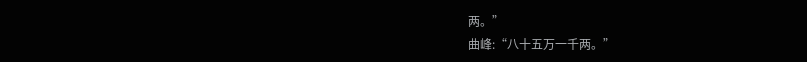两。”
曲峰:“八十五万一千两。”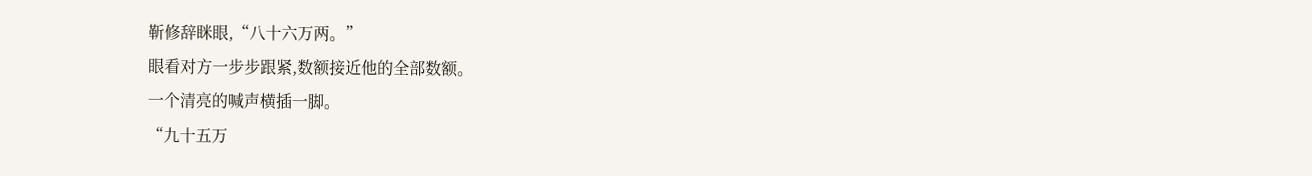靳修辞眯眼,“八十六万两。”
眼看对方一步步跟紧,数额接近他的全部数额。
一个清亮的喊声横插一脚。
“九十五万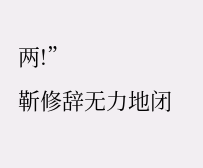两!”
靳修辞无力地闭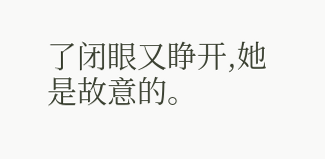了闭眼又睁开,她是故意的。